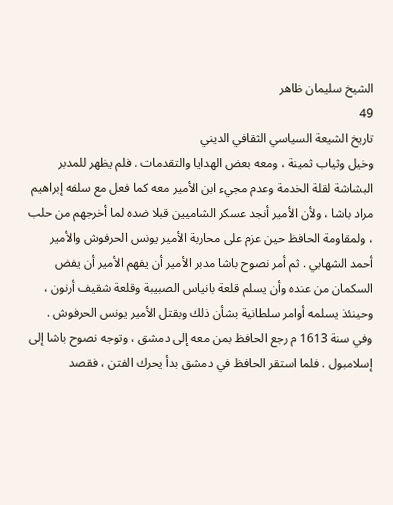الشيخ سليمان ظاهر
49
تاريخ الشيعة السياسي الثقافي الديني
وخيل وثياب ثمينة ، ومعه بعض الهدايا والتقدمات . فلم يظهر للمدبر البشاشة لقلة الخدمة وعدم مجيء ابن الأمير معه كما فعل مع سلفه إبراهيم مراد باشا ، ولأن الأمير أنجد عسكر الشاميين قبلا ضده لما أخرجهم من حلب ، ولمقاومة الحافظ حين عزم على محاربة الأمير يونس الحرفوش والأمير أحمد الشهابي . ثم أمر نصوح باشا مدبر الأمير أن يفهم الأمير أن يفض السكمان من عنده وأن يسلم قلعة بانياس الصبيبة وقلعة شقيف أرنون ، وحينئذ يسلمه أوامر سلطانية بشأن ذلك وبقتل الأمير يونس الحرفوش . وفي سنة 1613 م رجع الحافظ بمن معه إلى دمشق ، وتوجه نصوح باشا إلى إسلامبول . فلما استقر الحافظ في دمشق بدأ يحرك الفتن ، فقصد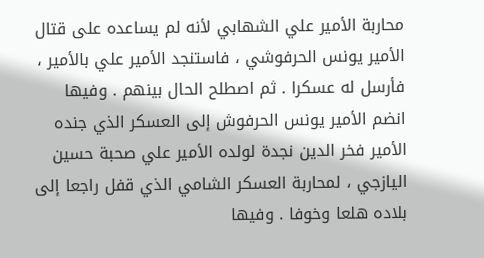محاربة الأمير علي الشهابي لأنه لم يساعده على قتال الأمير يونس الحرفوشي ، فاستنجد الأمير علي بالأمير ، فأرسل له عسكرا . ثم اصطلح الحال بينهم . وفيها انضم الأمير يونس الحرفوش إلى العسكر الذي جنده الأمير فخر الدين نجدة لولده الأمير علي صحبة حسين اليازجي ، لمحاربة العسكر الشامي الذي قفل راجعا إلى بلاده هلعا وخوفا . وفيها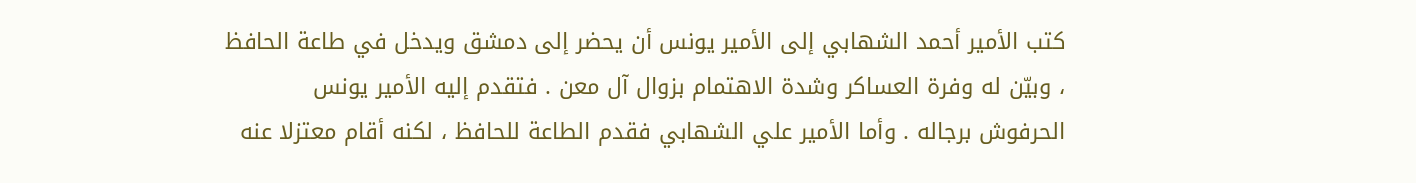كتب الأمير أحمد الشهابي إلى الأمير يونس أن يحضر إلى دمشق ويدخل في طاعة الحافظ ، وبيّن له وفرة العساكر وشدة الاهتمام بزوال آل معن . فتقدم إليه الأمير يونس الحرفوش برجاله . وأما الأمير علي الشهابي فقدم الطاعة للحافظ ، لكنه أقام معتزلا عنه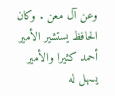وعن آل معن . وكان الحافظ يستشير الأمير أحمد كثيرا والأمير يسهل له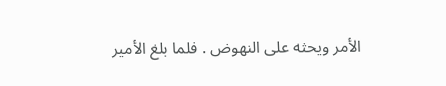الأمر ويحثه على النهوض . فلما بلغ الأمير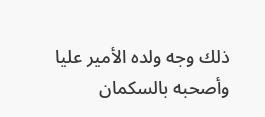ذلك وجه ولده الأمير عليا وأصحبه بالسكمان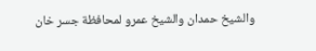والشيخ حمدان والشيخ عمرو لمحافظة جسر خان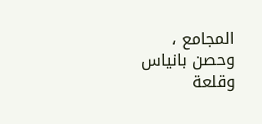المجامع ، وحصن بانياس وقلعة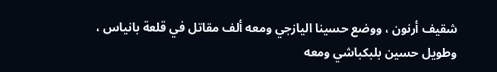شقيف أرنون ، ووضع حسينا اليازجي ومعه ألف مقاتل في قلعة بانياس ، وطويل حسين بلبكباشي ومعه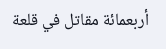أربعمائة مقاتل في قلعة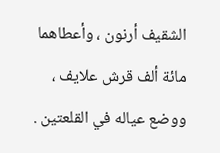الشقيف أرنون ، وأعطاهما مائة ألف قرش علايف ، ووضع عياله في القلعتين .